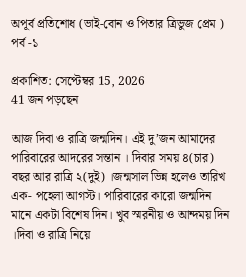অপূর্ব প্রতিশোধ (ভাই-বোন ও পিতার ত্রিভুজ প্রেম ) পর্ব -১

প্রকাশিত: সেপ্টেম্বর 15, 2026
41 জন পড়ছেন

আজ দিবা ও রাত্রি জন্মদিন। এই দু’জন আমাদের পারিবারের আদরের সন্তান । দিবার সময় ৪(চার) বছর আর রাত্রি ২(দুই) ।জন্মসাল ভিন্ন হলেও তারিখ এক- পহেলা আগস্ট। পারিবারের কারো জন্মদিন মানে একটা বিশেষ দিন। খুব স্মরনীয় ও আন্দময় দিন ।দিবা ও রাত্রি নিয়ে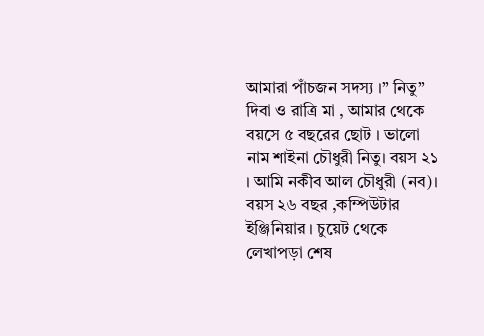আমারা পাঁচজন সদস্য ।” নিতু” দিবা ও রাত্রি মা , আমার থেকে বয়সে ৫ বছরের ছোট । ভালো নাম শাইনা চৌধুরী নিতু। বয়স ২১ । আমি নকীব আল চৌধুরী (নব)। বয়স ২৬ বছর ,কম্পিউটার ইঞ্জিনিয়ার । চুয়েট থেকে লেখাপড়া শেষ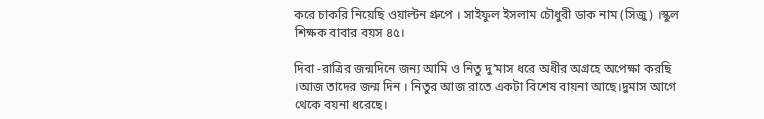করে চাকরি নিয়েছি ওয়াল্টন গ্ৰুপে । সাইফুল ইসলাম চৌধুরী ডাক নাম (সিজু) ।স্কুল শিক্ষক বাবার বয়স ৪৫।

দিবা -রাত্রির জন্মদিনে জন্য আমি ও নিতু দু’মাস ধরে অধীর অগ্ৰহে অপেক্ষা করছি ।আজ তাদের জন্ম দিন । নিতুর আজ রাতে একটা বিশেষ বায়না আছে।দুমাস আগে থেকে বয়না ধরেছে।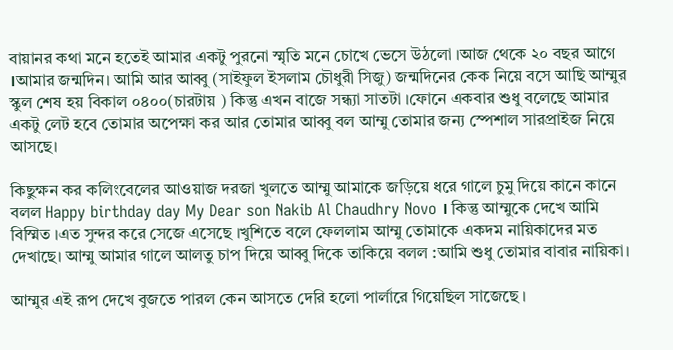বায়ানর কথা মনে হতেই আমার একটু পুরনো স্মৃতি মনে চোখে ভেসে উঠলো ।আজ থেকে ২০ বছর আগে ।আমার জন্মদিন। আমি আর আব্বু (সাইফুল ইসলাম চৌধুরী সিজু) জন্মদিনের কেক নিয়ে বসে আছি আম্মুর স্কুল শেষ হয় বিকাল ০৪০০(চারটায় ) কিন্তু এখন বাজে সন্ধ্যা সাতটা ।ফোনে একবার শুধু বলেছে আমার একটু লেট হবে তোমার অপেক্ষা কর আর তোমার আব্বু বল আম্মু তোমার জন্য স্পেশাল সারপ্রাইজ নিয়ে আসছে।

কিছুক্ষন কর কলিংবেলের আওয়াজ দরজা খুলতে আম্মু আমাকে জড়িয়ে ধরে গালে চুমু দিয়ে কানে কানে বলল Happy birthday day My Dear son Nakib Al Chaudhry Novo । কিন্তু আম্মুকে দেখে আমি বিস্মিত ।এত সুন্দর করে সেজে এসেছে ।খুশিতে বলে ফেললাম আম্মু তোমাকে একদম নায়িকাদের মত দেখাছে। আম্মু আমার গালে আলতু চাপ দিয়ে আব্বু দিকে তাকিয়ে বলল :আমি শুধু তোমার বাবার নায়িকা।

আম্মুর এই রূপ দেখে বুজতে পারল কেন আসতে দেরি হলো পার্লারে গিয়েছিল সাজেছে ।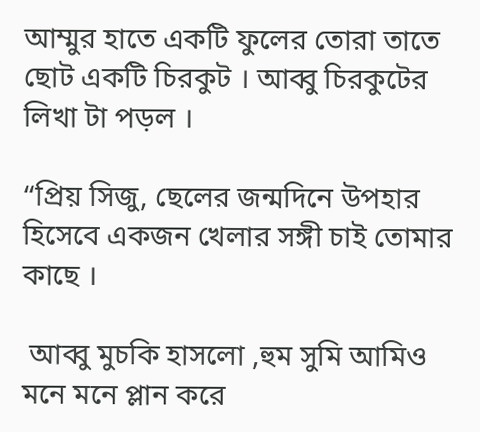আম্মুর হাতে একটি ফুলের তোরা তাতে ছোট একটি চিরকুট । আব্বু চিরকুটের লিখা টা পড়ল ।

“প্রিয় সিজু, ছেলের জন্মদিনে উপহার হিসেবে একজন খেলার সঙ্গী চাই তোমার কাছে ।

 আব্বু মুচকি হাসলো ,হুম সুমি আমিও মনে মনে প্লান করে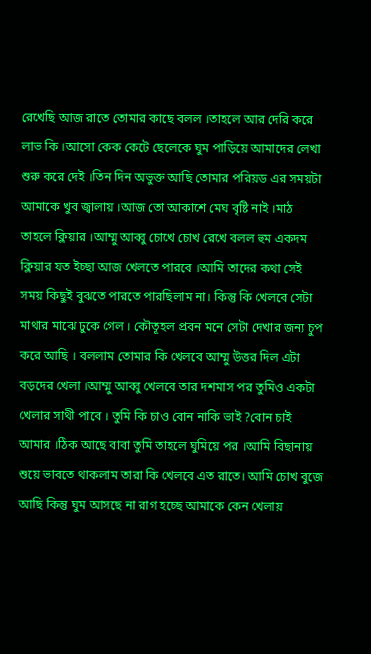রেখেছি আজ রাতে তোমার কাছে বলল ।তাহলে আর দেরি করে লাভ কি ।আসো কেক কেটে ছেলেকে ঘুম পাড়িয়ে আমাদের লেখা শুরু করে দেই ।তিন দিন অভুক্ত আছি তোমার পরিয়ড এর সময়টা আমাকে খুব জ্বালায় ।আজ তো আকাশে মেঘ বৃষ্টি নাই ।মাঠ তাহলে ক্লিয়ার ।আম্মু আব্বু চোখে চোখ রেখে বলল হুম একদম ক্লিয়ার যত ইচ্ছা আজ খেলতে পারবে ।আমি তাদের কথা সেই সময় কিছুই বুঝতে পারতে পারছিলাম না। কিন্তু কি খেলবে সেটা মাথার মাঝে ঢুকে গেল । কৌতূহল প্রবন মনে সেটা দেখার জন্য চুপ করে আছি । বললাম তোমার কি খেলবে আম্মু উত্তর দিল এটা বড়দের খেলা ।আম্মু আব্বু খেলবে তার দশমাস পর তুমিও একটা খেলার সাথী পাবে । তুমি কি চাও বোন নাকি ভাই ?বোন চাই আমার ।ঠিক আছে বাবা তুমি তাহলে ঘুমিয়ে পর ।আমি বিছানায় শুয়ে ভাবতে থাকলাম তারা কি খেলবে এত রাতে। আমি চোখ বুজে আছি কিন্তু ঘুম আসছে না রাগ হচ্ছে আমাকে কেন খেলায়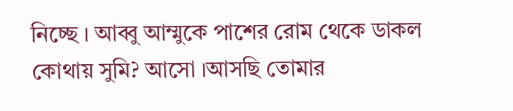নিচ্ছে । আব্বু আম্মুকে পাশের রোম থেকে ডাকল কোথায় সুমি? আসো ।আসছি তোমার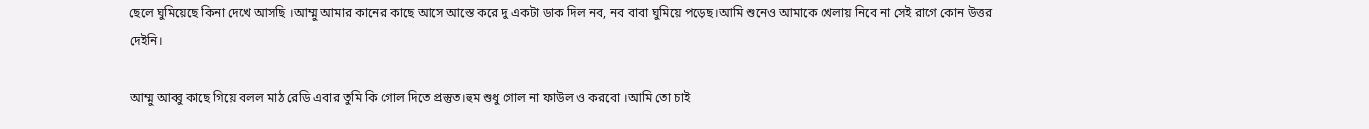ছেলে ঘুমিয়েছে কিনা দেখে আসছি ।আম্মু আমার কানের কাছে আসে আস্তে করে দু একটা ডাক দিল নব, নব বাবা ঘুমিয়ে পড়েছ।আমি শুনেও আমাকে খেলায় নিবে না সেই রাগে কোন উত্তর দেইনি।

আম্মু আব্বু কাছে গিয়ে বলল মাঠ রেডি এবার তুমি কি গোল দিতে প্রস্তুত।হুম শুধু গোল না ফাউল ও করবো ।আমি তো চাই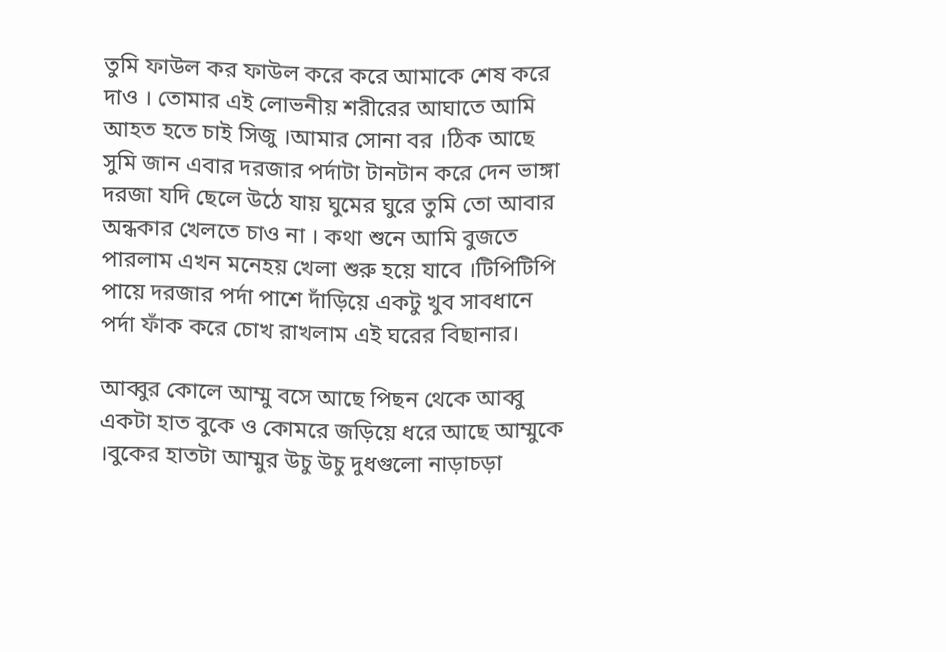তুমি ফাউল কর ফাউল করে করে আমাকে শেষ করে দাও । তোমার এই লোভনীয় শরীরের আঘাতে আমি আহত হতে চাই সিজু ।আমার সোনা বর ।ঠিক আছে সুমি জান এবার দরজার পর্দাটা টানটান করে দেন ভাঙ্গা দরজা যদি ছেলে উঠে যায় ঘুমের ঘুরে তুমি তো আবার অন্ধকার খেলতে চাও না । কথা শুনে আমি বুজতে পারলাম এখন মনেহয় খেলা শুরু হয়ে যাবে ।টিপিটিপি পায়ে দরজার পর্দা পাশে দাঁড়িয়ে একটু খুব সাবধানে পর্দা ফাঁক করে চোখ রাখলাম এই ঘরের বিছানার।

আব্বুর কোলে আম্মু বসে আছে পিছন থেকে আব্বু একটা হাত বুকে ও কোমরে জড়িয়ে ধরে আছে আম্মুকে ।বুকের হাতটা আম্মুর উচু উচু দুধগুলো নাড়াচড়া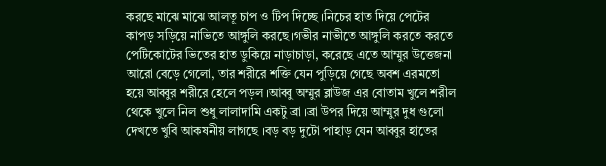করছে মাঝে মাঝে আলতূ চাপ ও টিপ দিচ্ছে ।নিচের হাত দিয়ে পেটের কাপড় সড়িয়ে নাভিতে আঙ্গুলি করছে।গভীর নাভীতে আঙ্গুলি করতে করতে পেটিকোটের ভিতের হাত ডুকিয়ে নাড়াচাড়া, করেছে এতে আম্মুর উত্তেজনা আরো বেড়ে গেলো, তার শরীরে শক্তি যেন পুড়িয়ে গেছে অবশ এরমতো হয়ে আব্বুর শরীরে হেলে পড়ল ।আব্বু অম্মুর ব্লাউজ এর বোতাম খুলে শরীল থেকে খুলে নিল শুধু লালাদামি একটু ব্রা ।ব্রা উপর দিয়ে আম্মুর দুধ গুলো দেখতে খুবি আকষনীয় লাগছে ।বড় বড় দুটো পাহাড় যেন আব্বুর হাতের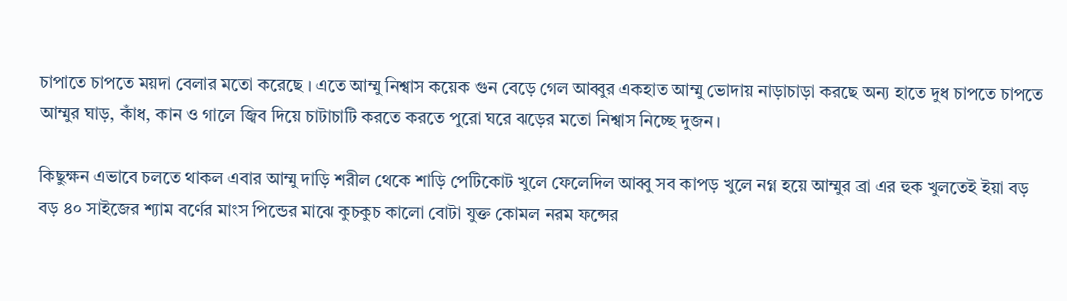চাপাতে চাপতে ময়দা বেলার মতো করেছে । এতে আম্মু নিশ্বাস কয়েক গুন বেড়ে গেল আব্বুর একহাত আম্মু ভোদায় নাড়াচাড়া করছে অন্য হাতে দুধ চাপতে চাপতে আম্মুর ঘাড়, কাঁধ, কান ও গালে জ্বিব দিয়ে চাটাচাটি করতে করতে পুরো ঘরে ঝড়ের মতো নিশ্বাস নিচ্ছে দুজন।

কিছুক্ষন এভাবে চলতে থাকল এবার আম্মু দাড়ি শরীল থেকে শাড়ি পেটিকোট খুলে ফেলেদিল আব্বু সব কাপড় খুলে নগ্ন হয়ে আম্মুর ব্রা এর হুক খুলতেই ইয়া বড় বড় ৪০ সাইজের শ্যাম বর্ণের মাংস পিন্ডের মাঝে কুচকুচ কালো বোটা যুক্ত কোমল নরম ফন্সের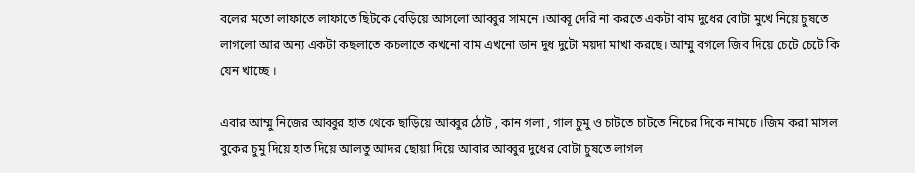বলের মতো লাফাতে লাফাতে ছিটকে বেড়িয়ে আসলো আব্বুর সামনে ।আব্বূ দেরি না করতে একটা বাম দুধের বোটা মুখে নিয়ে চুষতে লাগলো আর অন্য একটা কছলাতে কচলাতে কখনো বাম এখনো ডান দুধ দুটো ময়দা মাখা করছে। আম্মু বগলে জিব দিয়ে চেটে চেটে কি যেন খাচ্ছে ।

এবার আম্মু নিজের আব্বুর হাত থেকে ছাড়িয়ে আব্বুর ঠোট , কান গলা , গাল চুমু ও চাটতে চাটতে নিচের দিকে নামচে ।জিম করা মাসল বুকের চুমু দিয়ে হাত দিয়ে আলতু আদর ছোয়া দিয়ে আবার আব্বুর দুধের বোটা চুষতে লাগল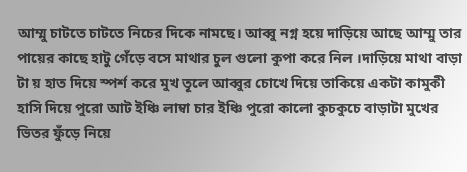আম্মু চাটতে চাটতে নিচের দিকে নামছে। আব্বু নগ্ন হয়ে দাড়িয়ে আছে আম্মু তার পায়ের কাছে হাটু গেঁড়ে বসে মাথার চুল গুলো কুপা করে নিল ।দাড়িয়ে মাথা বাড়া টা য় হাত দিয়ে স্পর্শ করে মুখ তূলে আব্বুর চোখে দিয়ে তাকিয়ে একটা কামুকী হাসি দিয়ে পুরো আট ইঞ্চি লাম্বা চার ইঞ্চি পুরো কালো কুচকুচে বাড়াটা মুখের ভিতর ফুঁড়ে নিয়ে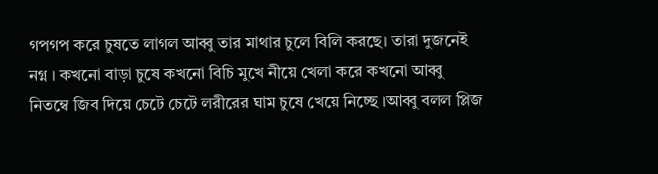গপগপ করে চুষতে লাগল আব্বু তার মাথার চুলে বিলি করছে। তারা দুজনেই নগ্ন । কখনো বাড়া চুষে কখনো বিচি মুখে নীয়ে খেলা করে কখনো আব্বু নিতম্বে জিব দিয়ে চেটে চেটে লরীরের ঘাম চুষে খেয়ে নিচ্ছে ।আব্বু বলল প্লিজ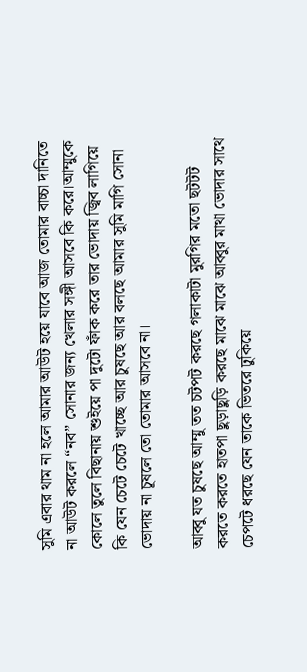সুমি এবার থাম না হলে আমার আউট হয়ে যাবে আজ তোমার বাচ্চা দানিতে না আউট করলে “নব” সোনার জন্য খেলার সঙ্গী আসবে কি করে।আম্মুকে কোলে তুলে বিছানায় শুইয়ে পা দুটো ফাঁক করে তার ভোদায় জ্বিব লাগিয়ে কি যেন চেটে চেটে খাচ্ছে আর চুষছে আর বলছে আমার সুমি মাগি সোনা ভোদায় না চূষলে তো তোমার আসবে না।

আব্বু যত চুষছে আম্মু তত চটপট করছে গলাকাটা মুরগির মতো ছটটট করতে করতে হাতপা ছুড়াছুড়ি করছে মাঝে মাঝে আব্বুর মাথা ভোদার সাথে চেপটে ধরছে যেন তাকে ভিতরে ঢুকিয়ে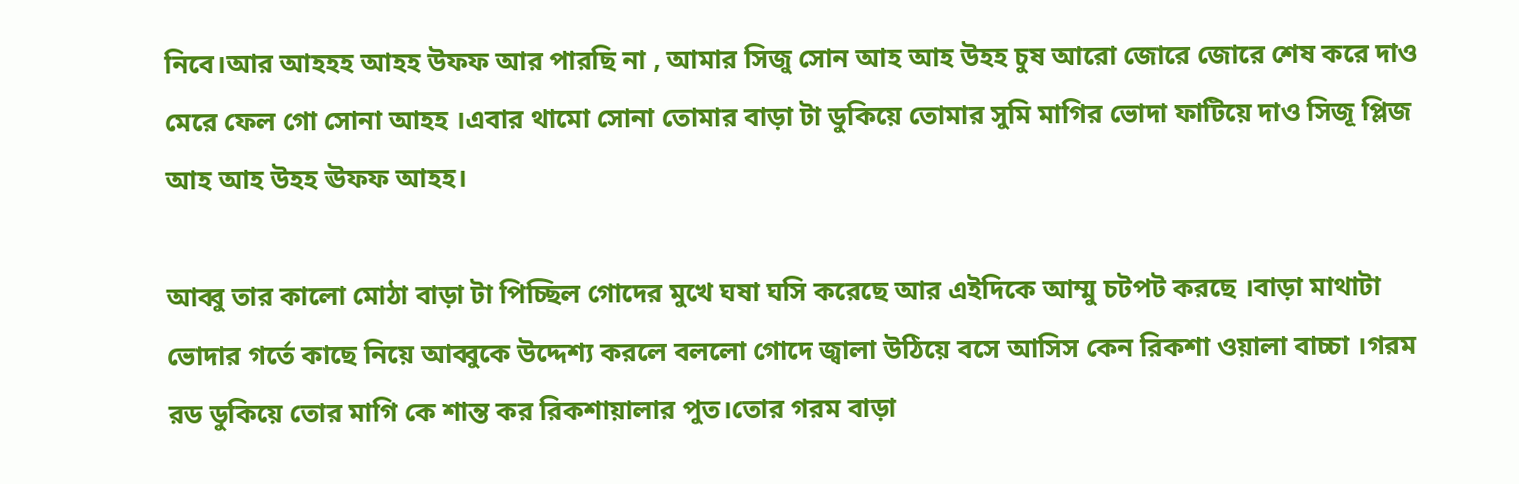নিবে।আর আহহহ আহহ উফফ আর পারছি না , আমার সিজু সোন আহ আহ উহহ চুষ আরো জোরে জোরে শেষ করে দাও মেরে ফেল গো সোনা আহহ ।এবার থামো সোনা তোমার বাড়া টা ডুকিয়ে তোমার সুমি মাগির ভোদা ফাটিয়ে দাও সিজূ প্লিজ আহ আহ উহহ ঊফফ আহহ।

আব্বু তার কালো মোঠা বাড়া টা পিচ্ছিল গোদের মুখে ঘষা ঘসি করেছে আর এইদিকে আম্মু চটপট করছে ।বাড়া মাথাটা ভোদার গর্তে কাছে নিয়ে আব্বুকে উদ্দেশ্য করলে বললো গোদে জ্বালা উঠিয়ে বসে আসিস কেন রিকশা ওয়ালা বাচ্চা ।গরম রড ডুকিয়ে তোর মাগি কে শান্ত কর রিকশায়ালার পুত।তোর গরম বাড়া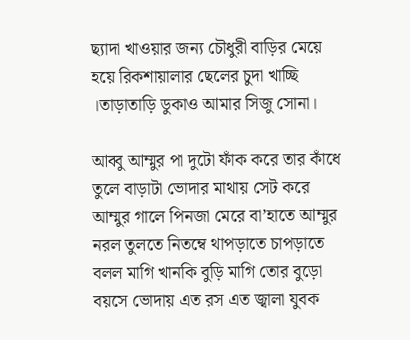ছ্যাদা খাওয়ার জন্য চৌধুরী বাড়ির মেয়ে হয়ে রিকশায়ালার ছেলের চুদা খাচ্ছি ।তাড়াতাড়ি ডুকাও আমার সিজু সোনা।

আব্বু আম্মুর পা দুটো ফাঁক করে তার কাঁধে তুলে বাড়াটা ভোদার মাথায় সেট করে আম্মুর গালে পিনজা মেরে বা’হাতে আম্মুর নরল তুলতে নিতম্বে থাপড়াতে চাপড়াতে বলল মাগি খানকি বুড়ি মাগি তোর বুড়ো বয়সে ভোদায় এত রস এত জ্বালা যুবক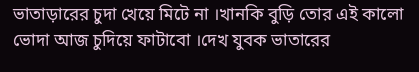ভাতাড়ারের চুদা খেয়ে মিটে না ।খানকি বুড়ি তোর এই কালো ভোদা আজ চুদিয়ে ফাটাবো ।দেখ যুবক ভাতারের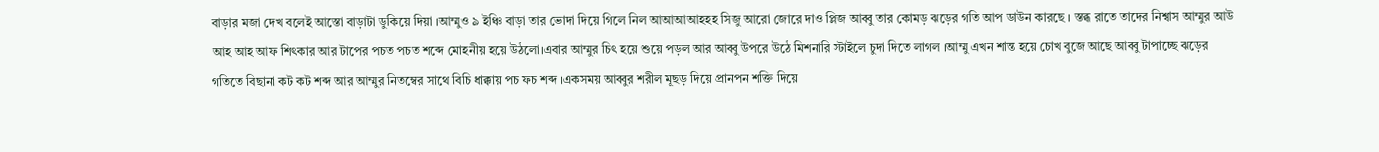বাড়ার মজা দেখ বলেই আস্তো বাড়াটা ডুকিয়ে দিয়া ।আম্মুও ৯ ইঞ্চি বাড়া তার ভোদা দিয়ে গিলে নিল আআআআহহহ সিজু আরো জোরে দাও প্লিজ আব্বু তার কোমড় ঝড়ের গতি আপ ডাউন কারছে । স্তব্ধ রাতে তাদের নিশ্বাস আম্মুর আউ আহ আহ আফ শিৎকার আর টাপের পচত পচত শব্দে মোহনীয় হয়ে উঠলো।এবার আম্মুর চিৎ হয়ে শুয়ে পড়ল আর আব্বু উপরে উঠে মিশনারি স্টাইলে চুদা দিতে লাগল ।আম্মু এখন শান্ত হয়ে চোখ বুজে আছে আব্বু টাপাচ্ছে ঝড়ের গতিতে বিছানা কট কট শব্দ আর আম্মুর নিতম্বের সাথে বিচি ধাক্কায় পচ ফচ শব্দ ।একসময় আব্বুর শরীল মূছড় দিয়ে প্রানপন শক্তি দিয়ে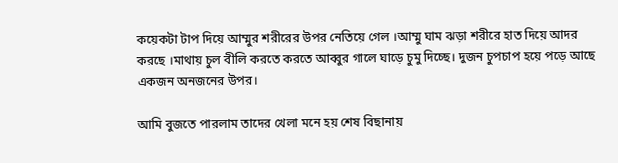কয়েকটা টাপ দিয়ে আম্মুর শরীরের উপর নেতিয়ে গেল ।আম্মু ঘাম ঝড়া শরীরে হাত দিয়ে আদর করছে ।মাথায় চুল বীলি করতে করতে আব্বুর গালে ঘাড়ে চুমু দিচ্ছে। দুজন চুপচাপ হয়ে পড়ে আছে একজন অনজনের উপর।

আমি বুজতে পারলাম তাদের খেলা মনে হয় শেষ বিছানায়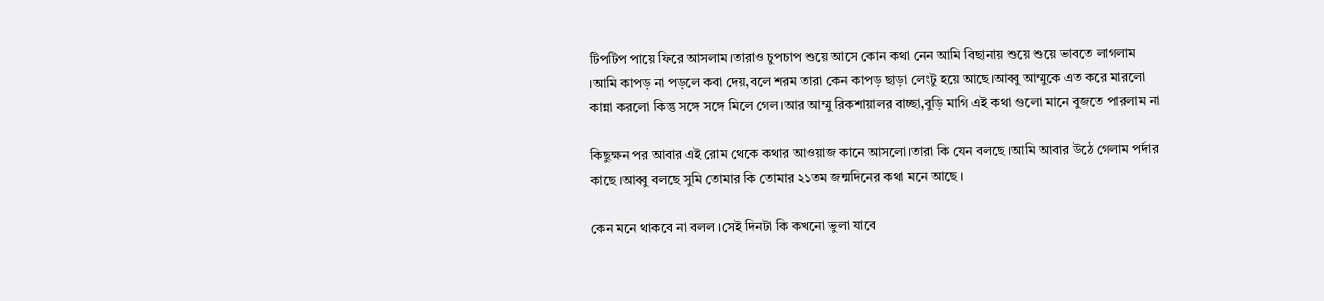টিপটিপ পায়ে ফিরে আসলাম।তারাও চুপচাপ শুয়ে আসে কোন কথা নেন আমি বিছানায় শুয়ে শুয়ে ভাবতে লাগলাম ।আমি কাপড় না পড়লে কবা দেয়,বলে শরম তারা কেন কাপড় ছাড়া লেংটু হয়ে আছে।আব্বু আম্মুকে এত করে মারলো কান্না করলো কিন্তু সঙ্গে সঙ্গে মিলে গেল।আর আম্মু রিকশায়ালর বাচ্ছা,বুড়ি মাগি এই কথা গুলো মানে বুজতে পারলাম না

কিছুক্ষন পর আবার এই রোম থেকে কথার আওয়াজ কানে আসলো।তারা কি যেন বলছে ।আমি আবার উঠে গেলাম পর্দার কাছে ।আব্বু বলছে সুমি তোমার কি তোমার ২১তম জন্মদিনের কথা মনে আছে ।

কেন মনে থাকবে না বলল ।সেই দিনটা কি কখনো ভুলা যাবে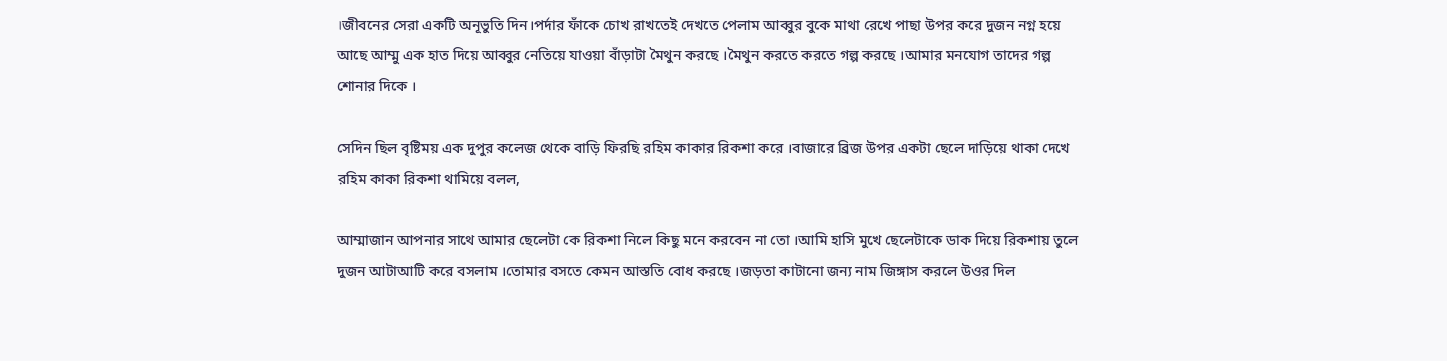।জীবনের সেরা একটি অনূভুতি দিন।পর্দার ফাঁকে চোখ রাখতেই দেখতে পেলাম আব্বুর বুকে মাথা রেখে পাছা উপর করে দুজন নগ্ন হয়ে আছে আম্মু এক হাত দিয়ে আব্বুর নেতিয়ে যাওয়া বাঁড়াটা মৈথুন করছে ।মৈথুন করতে করতে গল্প করছে ।আমার মনযোগ তাদের গল্প শোনার দিকে ।

সেদিন ছিল বৃষ্টিময় এক দুপুর কলেজ থেকে বাড়ি ফিরছি রহিম কাকার রিকশা করে ।বাজারে ব্রিজ উপর একটা ছেলে দাড়িয়ে থাকা দেখে রহিম কাকা রিকশা থামিয়ে বলল,

আম্মাজান আপনার সাথে আমার ছেলেটা কে রিকশা নিলে কিছু মনে করবেন না তো ।আমি হাসি মুখে ছেলেটাকে ডাক দিয়ে রিকশায় তুলে দুজন আটাআটি করে বসলাম ।তোমার বসতে কেমন আস্ততি বোধ করছে ।জড়তা কাটানো জন্য নাম জিঙ্গাস করলে উওর দিল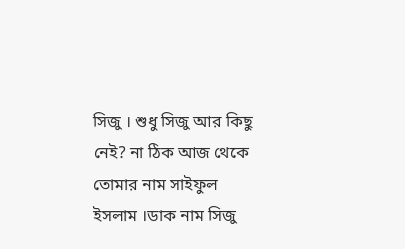সিজু । শুধু সিজু আর কিছু নেই? না ঠিক আজ থেকে তোমার নাম সাইফুল ইসলাম ।ডাক নাম সিজু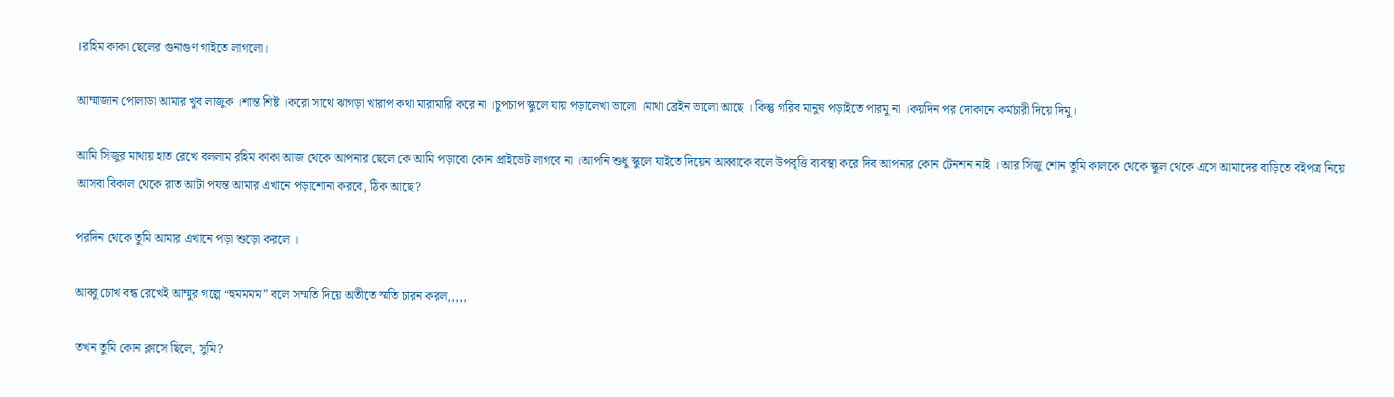।রহিম কাকা ছেলের গুনাগুণ গাইতে লাগলো।

আম্মাজান পোলাডা আমার খুব লাজুক ।শান্ত শিষ্ট ।করো সাথে ঝাগড়া খারাপ কথা মারামারি করে না ।চুপচাপ স্কুলে যায় পড়ালেখা ভালো ।মাথা ব্রেইন ভালো আছে । কিন্তু গরিব মানুষ পড়াইতে পারমু না ।কয়দিন পর দোকানে কর্মচারী দিয়ে দিমু।

আমি সিজুর মাথায় হাত রেখে বললাম রহিম কাকা আজ থেকে আপনার ছেলে কে আমি পড়াবো কোন প্রাইভেট লাগবে না ।আপনি শুধু স্কুলে যাইতে দিয়েন আব্বাকে বলে উপবৃত্তি ব্যবস্থা করে দিব আপনার কোন টেনশন নাই । আর সিজু শোন তুমি কালকে থেকে স্কুল থেকে এসে আমাদের বাড়িতে বইপত্র নিয়ে আসবা বিকাল থেকে রাত আটা পযন্ত আমার এখানে পড়াশোনা করবে, ঠিক আছে?

পরদিন থেকে তুমি আমার এখানে পড়া শুড়ো করলে ।

আব্বু চোখ বন্ধ রেখেই আম্মুর গল্পে “হুমমমম” বলে সম্মতি দিয়ে অতীতে স্মতি চারন করল,,,,,

তখন তুমি কোন ক্লাসে ছিলে, সুমি?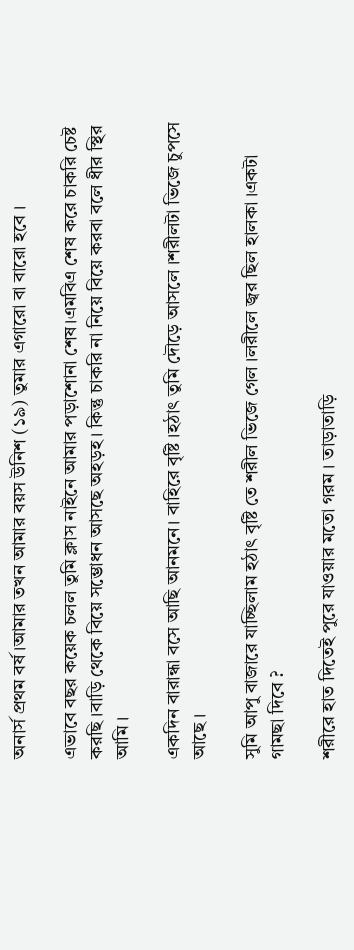অনার্স প্রথম বর্ষ।আমার তখন আমার বয়স উনিশ (১৯) তুমার এগারো বা বারো হবে ।

এভাবে বছর কয়েক চলল তুমি ক্লাস নাইনে আমার পড়াশোনা শেষ।এমবিএ শেষ করে চাকরি চেষ্ট করছি ।বাড়ি থেকে বিয়ে সম্ভোধন আসছে অহড়হ। কিন্তু চাকরি না নিয়ে বিয়ে করবা বলে ধীর স্থির আমি ।

একদিন বারান্ধা বসে আছি আনমনে। বাহিরে বৃষ্টি ।হঠাৎ তুমি দৌড়ে আসলে ।শরীলটা ভিজে চুপসে আছে ।

সুমি আপু বাজারে যাচ্ছিলাম হঠাৎ বৃষ্টি তে শরীল ভিজে গেল ।লরীলে জ্বর ছিল হালকা ।একটা গামছা দিবে ?

শরীরে হাত দিতেই পুরে যাওয়ার মতো গরম । তাড়াতাড়ি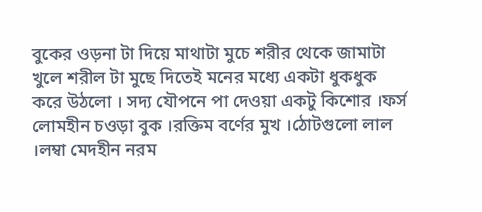বুকের ওড়না টা দিয়ে মাথাটা মুচে শরীর থেকে জামাটা খুলে শরীল টা মুছে দিতেই মনের মধ্যে একটা ধুকধুক করে উঠলো । সদ্য যৌপনে পা দেওয়া একটু কিশোর ।ফর্স লোমহীন চওড়া বুক ।রক্তিম বর্ণের মুখ ।ঠোটগুলো লাল ।লম্বা মেদহীন নরম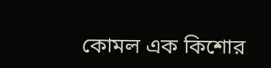কোমল এক কিশোর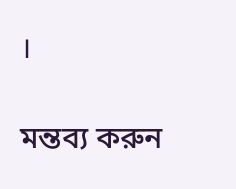।

মন্তব্য করুন